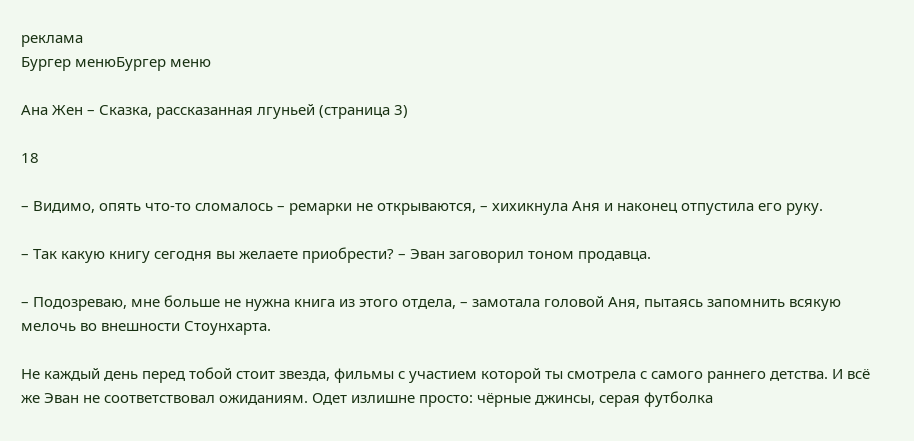реклама
Бургер менюБургер меню

Ана Жен – Сказка, рассказанная лгуньей (страница 3)

18

– Видимо, опять что-то сломалось – ремарки не открываются, – хихикнула Аня и наконец отпустила его руку.

– Так какую книгу сегодня вы желаете приобрести? – Эван заговорил тоном продавца.

– Подозреваю, мне больше не нужна книга из этого отдела, – замотала головой Аня, пытаясь запомнить всякую мелочь во внешности Стоунхарта.

Не каждый день перед тобой стоит звезда, фильмы с участием которой ты смотрела с самого раннего детства. И всё же Эван не соответствовал ожиданиям. Одет излишне просто: чёрные джинсы, серая футболка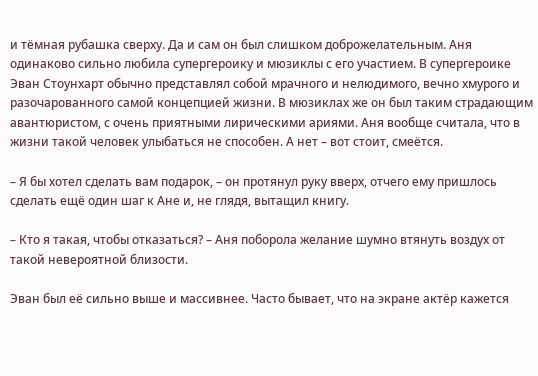и тёмная рубашка сверху. Да и сам он был слишком доброжелательным. Аня одинаково сильно любила супергероику и мюзиклы с его участием. В супергероике Эван Стоунхарт обычно представлял собой мрачного и нелюдимого, вечно хмурого и разочарованного самой концепцией жизни. В мюзиклах же он был таким страдающим авантюристом, с очень приятными лирическими ариями. Аня вообще считала, что в жизни такой человек улыбаться не способен. А нет – вот стоит, смеётся.

– Я бы хотел сделать вам подарок, – он протянул руку вверх, отчего ему пришлось сделать ещё один шаг к Ане и, не глядя, вытащил книгу.

– Кто я такая, чтобы отказаться? – Аня поборола желание шумно втянуть воздух от такой невероятной близости.

Эван был её сильно выше и массивнее. Часто бывает, что на экране актёр кажется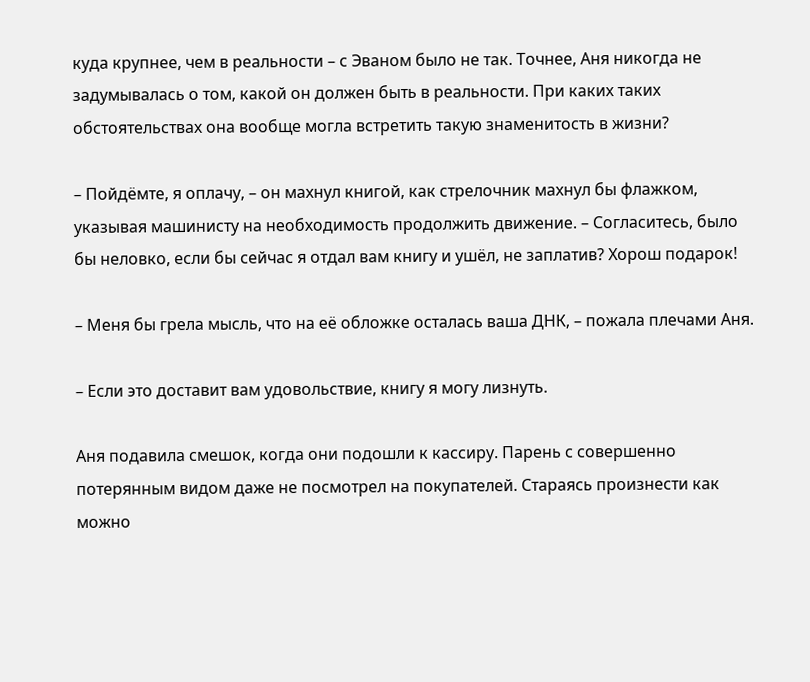куда крупнее, чем в реальности – с Эваном было не так. Точнее, Аня никогда не задумывалась о том, какой он должен быть в реальности. При каких таких обстоятельствах она вообще могла встретить такую знаменитость в жизни?

– Пойдёмте, я оплачу, – он махнул книгой, как стрелочник махнул бы флажком, указывая машинисту на необходимость продолжить движение. – Согласитесь, было бы неловко, если бы сейчас я отдал вам книгу и ушёл, не заплатив? Хорош подарок!

– Меня бы грела мысль, что на её обложке осталась ваша ДНК, – пожала плечами Аня.

– Если это доставит вам удовольствие, книгу я могу лизнуть.

Аня подавила смешок, когда они подошли к кассиру. Парень с совершенно потерянным видом даже не посмотрел на покупателей. Стараясь произнести как можно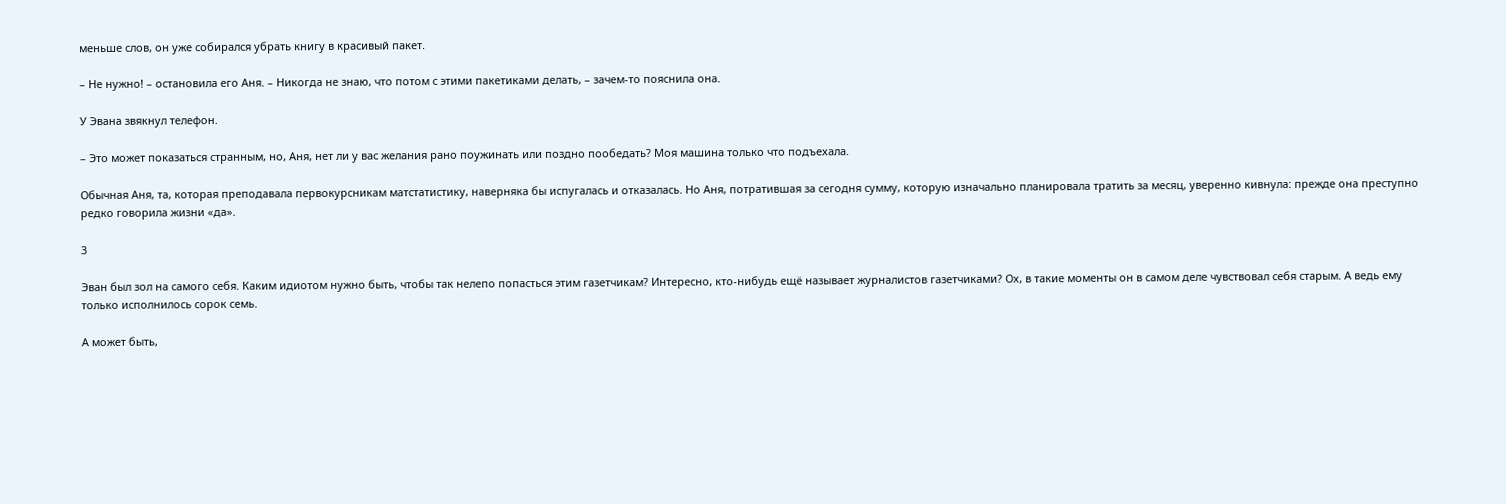меньше слов, он уже собирался убрать книгу в красивый пакет.

– Не нужно! – остановила его Аня. – Никогда не знаю, что потом с этими пакетиками делать, – зачем-то пояснила она.

У Эвана звякнул телефон.

– Это может показаться странным, но, Аня, нет ли у вас желания рано поужинать или поздно пообедать? Моя машина только что подъехала.

Обычная Аня, та, которая преподавала первокурсникам матстатистику, наверняка бы испугалась и отказалась. Но Аня, потратившая за сегодня сумму, которую изначально планировала тратить за месяц, уверенно кивнула: прежде она преступно редко говорила жизни «да».

3

Эван был зол на самого себя. Каким идиотом нужно быть, чтобы так нелепо попасться этим газетчикам? Интересно, кто-нибудь ещё называет журналистов газетчиками? Ох, в такие моменты он в самом деле чувствовал себя старым. А ведь ему только исполнилось сорок семь.

А может быть,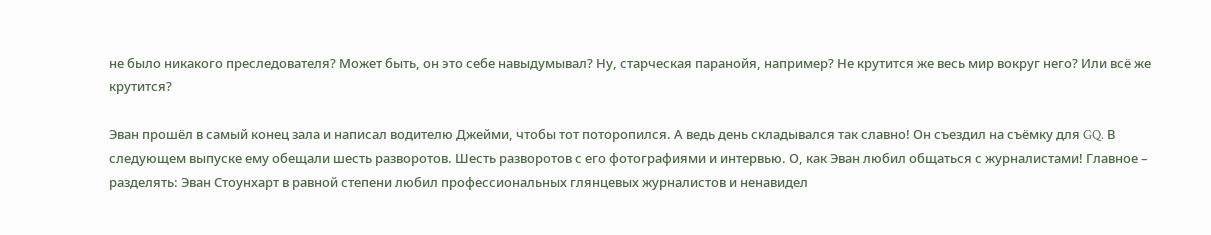не было никакого преследователя? Может быть, он это себе навыдумывал? Ну, старческая паранойя, например? Не крутится же весь мир вокруг него? Или всё же крутится?

Эван прошёл в самый конец зала и написал водителю Джейми, чтобы тот поторопился. А ведь день складывался так славно! Он съездил на съёмку для GQ. В следующем выпуске ему обещали шесть разворотов. Шесть разворотов с его фотографиями и интервью. О, как Эван любил общаться с журналистами! Главное – разделять: Эван Стоунхарт в равной степени любил профессиональных глянцевых журналистов и ненавидел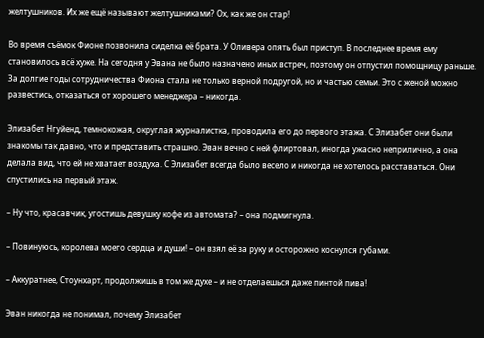желтушников. Их же ещё называют желтушниками? Ох, как же он стар!

Во время съёмок Фионе позвонила сиделка её брата. У Оливера опять был приступ. В последнее время ему становилось всё хуже. На сегодня у Эвана не было назначено иных встреч, поэтому он отпустил помощницу раньше. За долгие годы сотрудничества Фиона стала не только верной подругой, но и частью семьи. Это с женой можно развестись, отказаться от хорошего менеджера – никогда.

Элизабет Нгуйенд, темнокожая, округлая журналистка, проводила его до первого этажа. С Элизабет они были знакомы так давно, что и представить страшно. Эван вечно с ней флиртовал, иногда ужасно неприлично, а она делала вид, что ей не хватает воздуха. С Элизабет всегда было весело и никогда не хотелось расставаться. Они спустились на первый этаж.

– Ну что, красавчик, угостишь девушку кофе из автомата? – она подмигнула.

– Повинуюсь, королева моего сердца и души! – он взял её за руку и осторожно коснулся губами.

– Аккуратнее, Стоунхарт, продолжишь в том же духе – и не отделаешься даже пинтой пива!

Эван никогда не понимал, почему Элизабет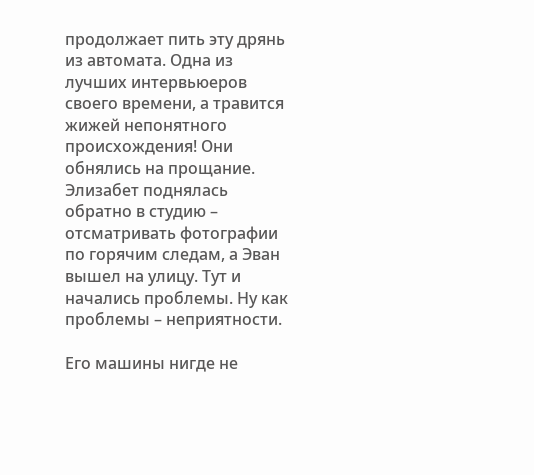продолжает пить эту дрянь из автомата. Одна из лучших интервьюеров своего времени, а травится жижей непонятного происхождения! Они обнялись на прощание. Элизабет поднялась обратно в студию – отсматривать фотографии по горячим следам, а Эван вышел на улицу. Тут и начались проблемы. Ну как проблемы – неприятности.

Его машины нигде не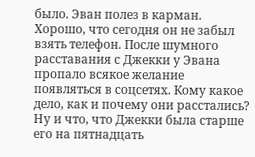было. Эван полез в карман. Хорошо, что сегодня он не забыл взять телефон. После шумного расставания с Джекки у Эвана пропало всякое желание появляться в соцсетях. Кому какое дело, как и почему они расстались? Ну и что, что Джекки была старше его на пятнадцать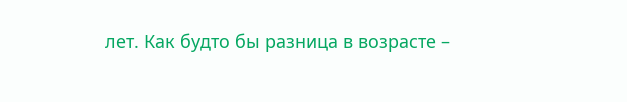лет. Как будто бы разница в возрасте –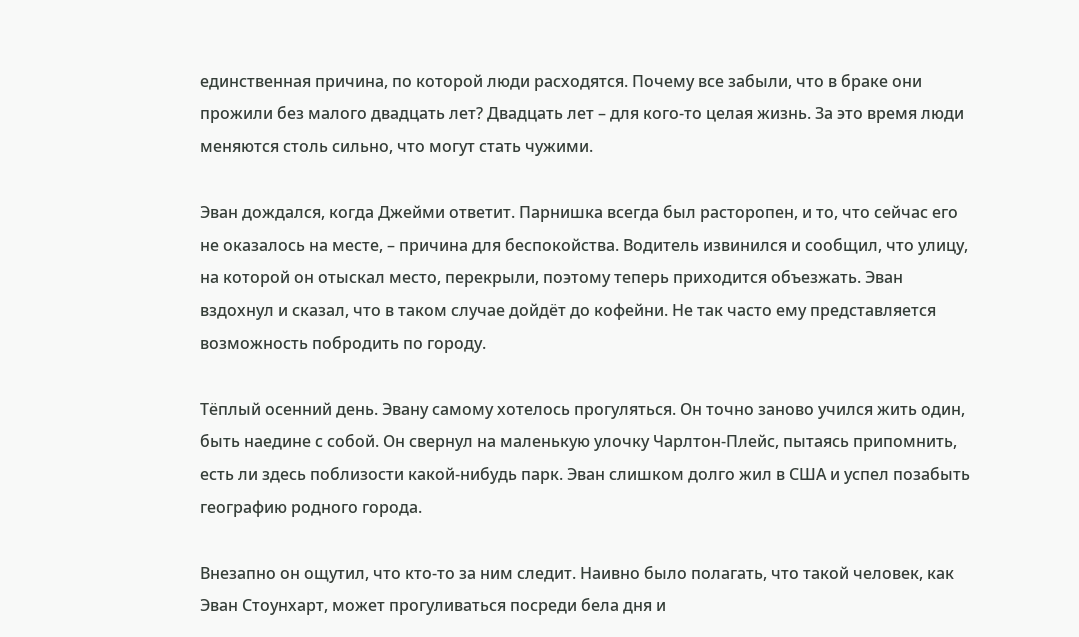единственная причина, по которой люди расходятся. Почему все забыли, что в браке они прожили без малого двадцать лет? Двадцать лет – для кого-то целая жизнь. За это время люди меняются столь сильно, что могут стать чужими.

Эван дождался, когда Джейми ответит. Парнишка всегда был расторопен, и то, что сейчас его не оказалось на месте, – причина для беспокойства. Водитель извинился и сообщил, что улицу, на которой он отыскал место, перекрыли, поэтому теперь приходится объезжать. Эван вздохнул и сказал, что в таком случае дойдёт до кофейни. Не так часто ему представляется возможность побродить по городу.

Тёплый осенний день. Эвану самому хотелось прогуляться. Он точно заново учился жить один, быть наедине с собой. Он свернул на маленькую улочку Чарлтон-Плейс, пытаясь припомнить, есть ли здесь поблизости какой-нибудь парк. Эван слишком долго жил в США и успел позабыть географию родного города.

Внезапно он ощутил, что кто-то за ним следит. Наивно было полагать, что такой человек, как Эван Стоунхарт, может прогуливаться посреди бела дня и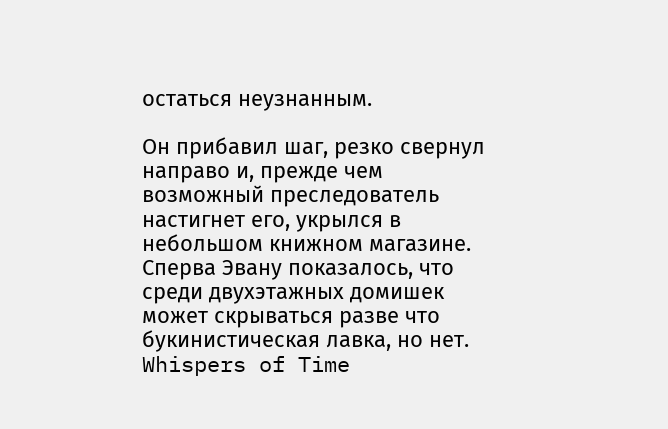остаться неузнанным.

Он прибавил шаг, резко свернул направо и, прежде чем возможный преследователь настигнет его, укрылся в небольшом книжном магазине. Сперва Эвану показалось, что среди двухэтажных домишек может скрываться разве что букинистическая лавка, но нет. Whispers of Time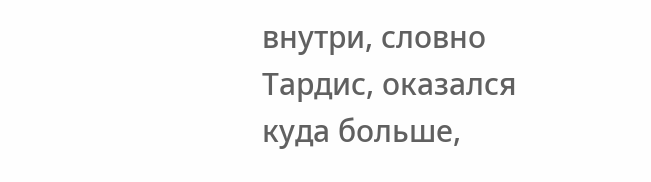внутри, словно Тардис, оказался куда больше,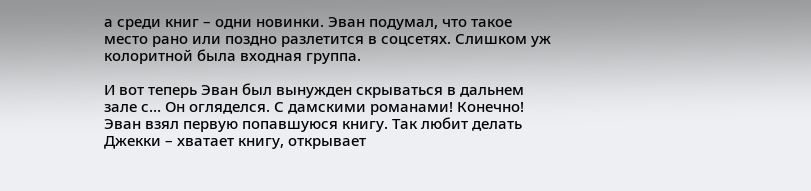а среди книг – одни новинки. Эван подумал, что такое место рано или поздно разлетится в соцсетях. Слишком уж колоритной была входная группа.

И вот теперь Эван был вынужден скрываться в дальнем зале с… Он огляделся. С дамскими романами! Конечно! Эван взял первую попавшуюся книгу. Так любит делать Джекки – хватает книгу, открывает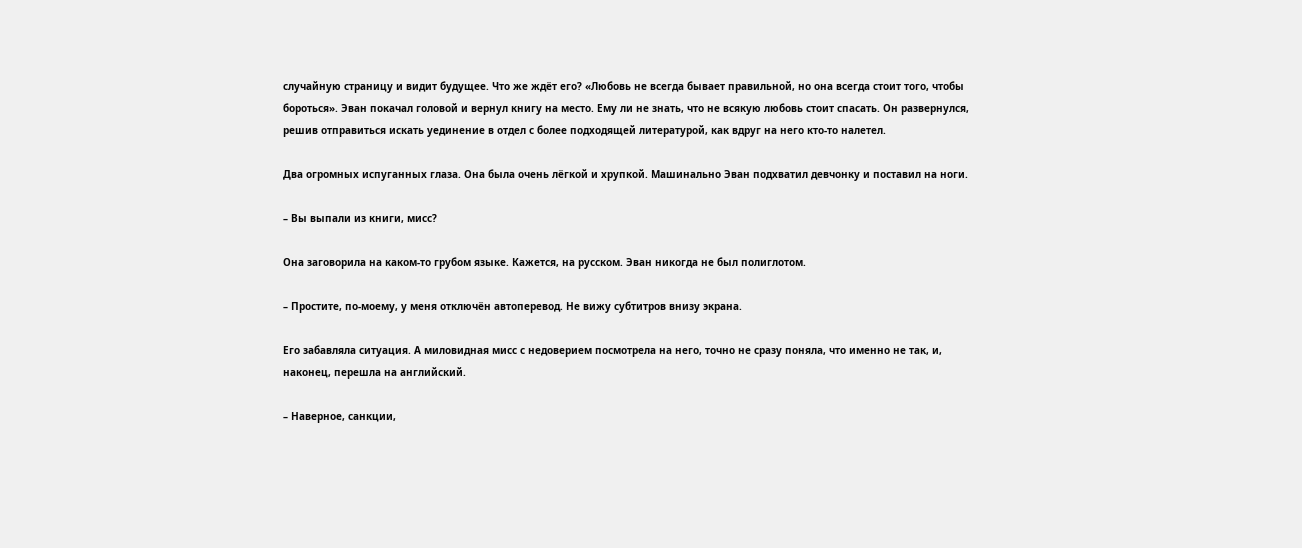случайную страницу и видит будущее. Что же ждёт его? «Любовь не всегда бывает правильной, но она всегда стоит того, чтобы бороться». Эван покачал головой и вернул книгу на место. Ему ли не знать, что не всякую любовь стоит спасать. Он развернулся, решив отправиться искать уединение в отдел с более подходящей литературой, как вдруг на него кто-то налетел.

Два огромных испуганных глаза. Она была очень лёгкой и хрупкой. Машинально Эван подхватил девчонку и поставил на ноги.

– Вы выпали из книги, мисс?

Она заговорила на каком-то грубом языке. Кажется, на русском. Эван никогда не был полиглотом.

– Простите, по-моему, у меня отключён автоперевод. Не вижу субтитров внизу экрана.

Его забавляла ситуация. А миловидная мисс с недоверием посмотрела на него, точно не сразу поняла, что именно не так, и, наконец, перешла на английский.

– Наверное, санкции,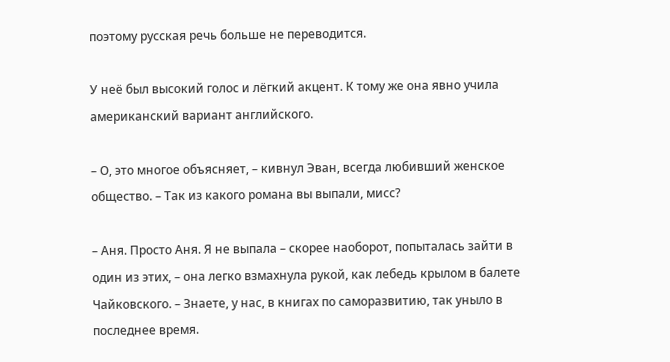поэтому русская речь больше не переводится.

У неё был высокий голос и лёгкий акцент. К тому же она явно учила американский вариант английского.

– О, это многое объясняет, – кивнул Эван, всегда любивший женское общество. – Так из какого романа вы выпали, мисс?

– Аня. Просто Аня. Я не выпала – скорее наоборот, попыталась зайти в один из этих, – она легко взмахнула рукой, как лебедь крылом в балете Чайковского. – Знаете, у нас, в книгах по саморазвитию, так уныло в последнее время.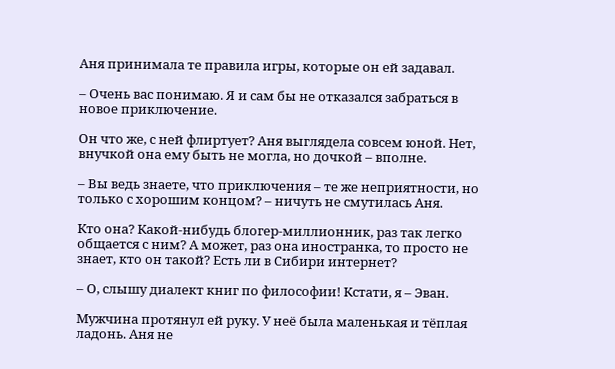Аня принимала те правила игры, которые он ей задавал.

– Очень вас понимаю. Я и сам бы не отказался забраться в новое приключение.

Он что же, с ней флиртует? Аня выглядела совсем юной. Нет, внучкой она ему быть не могла, но дочкой – вполне.

– Вы ведь знаете, что приключения – те же неприятности, но только с хорошим концом? – ничуть не смутилась Аня.

Кто она? Какой-нибудь блогер-миллионник, раз так легко общается с ним? А может, раз она иностранка, то просто не знает, кто он такой? Есть ли в Сибири интернет?

– О, слышу диалект книг по философии! Кстати, я – Эван.

Мужчина протянул ей руку. У неё была маленькая и тёплая ладонь. Аня не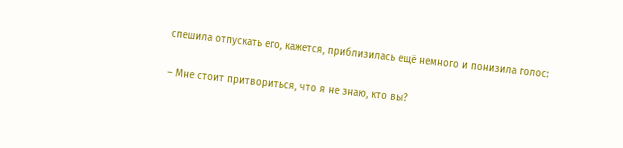спешила отпускать его, кажется, приблизилась ещё немного и понизила голос:

– Мне стоит притвориться, что я не знаю, кто вы?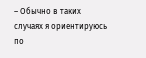– Обычно в таких случаях я ориентируюсь по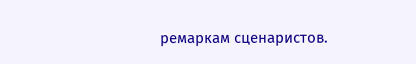ремаркам сценаристов.